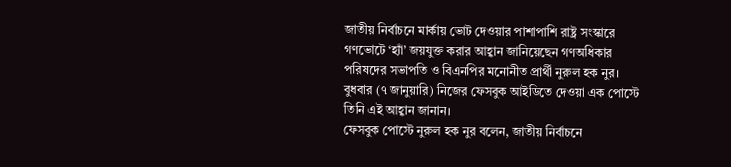জাতীয় নির্বাচনে মার্কায় ভোট দেওয়ার পাশাপাশি রাষ্ট্র সংস্কারে গণভোটে ‘হ্যাঁ’ জয়যুক্ত করার আহ্বান জানিয়েছেন গণঅধিকার পরিষদের সভাপতি ও বিএনপির মনোনীত প্রার্থী নুরুল হক নুর। বুধবার (৭ জানুয়ারি) নিজের ফেসবুক আইডিতে দেওয়া এক পোস্টে তিনি এই আহ্বান জানান।
ফেসবুক পোস্টে নুরুল হক নুর বলেন, জাতীয় নির্বাচনে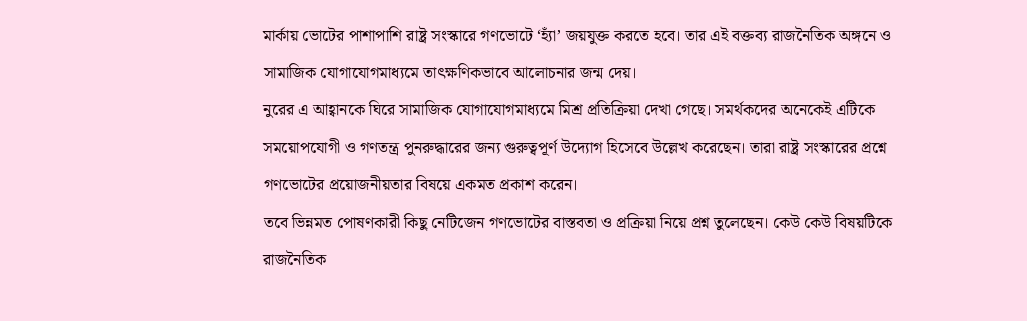মার্কায় ভোটের পাশাপাশি রাষ্ট্র সংস্কারে গণভোটে ‘হ্যাঁ’ জয়যুক্ত করতে হবে। তার এই বক্তব্য রাজনৈতিক অঙ্গনে ও সামাজিক যোগাযোগমাধ্যমে তাৎক্ষণিকভাবে আলোচনার জন্ম দেয়।
নুরের এ আহ্বানকে ঘিরে সামাজিক যোগাযোগমাধ্যমে মিশ্র প্রতিক্রিয়া দেখা গেছে। সমর্থকদের অনেকেই এটিকে সময়োপযোগী ও গণতন্ত্র পুনরুদ্ধারের জন্য গুরুত্বপূর্ণ উদ্যোগ হিসেবে উল্লেখ করেছেন। তারা রাষ্ট্র সংস্কারের প্রশ্নে গণভোটের প্রয়োজনীয়তার বিষয়ে একমত প্রকাশ করেন।
তবে ভিন্নমত পোষণকারী কিছু নেটিজেন গণভোটের বাস্তবতা ও প্রক্রিয়া নিয়ে প্রশ্ন তুলেছেন। কেউ কেউ বিষয়টিকে রাজনৈতিক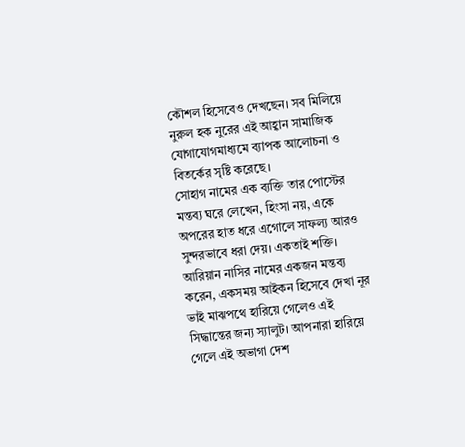কৌশল হিসেবেও দেখছেন। সব মিলিয়ে নুরুল হক নুরের এই আহ্বান সামাজিক যোগাযোগমাধ্যমে ব্যাপক আলোচনা ও বিতর্কের সৃষ্টি করেছে।
সোহাগ নামের এক ব্যক্তি তার পোস্টের মন্তব্য ঘরে লেখেন, হিংসা নয়, একে অপরের হাত ধরে এগোলে সাফল্য আরও সুন্দরভাবে ধরা দেয়। একতাই শক্তি।
আরিয়ান নাসির নামের একজন মন্তব্য করেন, একসময় আইকন হিসেবে দেখা নূর ভাই মাঝপথে হারিয়ে গেলেও এই সিদ্ধান্তের জন্য স্যালুট। আপনারা হারিয়ে গেলে এই অভাগা দেশ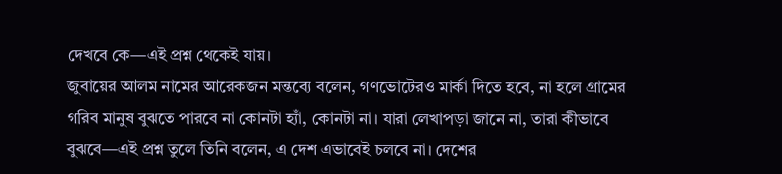দেখবে কে—এই প্রশ্ন থেকেই যায়।
জুবায়ের আলম নামের আরেকজন মন্তব্যে বলেন, গণভোটেরও মার্কা দিতে হবে, না হলে গ্রামের গরিব মানুষ বুঝতে পারবে না কোনটা হ্যাঁ, কোনটা না। যারা লেখাপড়া জানে না, তারা কীভাবে বুঝবে—এই প্রশ্ন তুলে তিনি বলেন, এ দেশ এভাবেই চলবে না। দেশের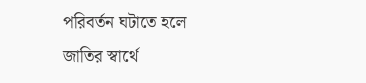পরিবর্তন ঘটাতে হলে জাতির স্বার্থে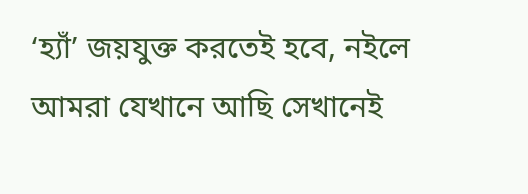‘হ্যাঁ’ জয়যুক্ত করতেই হবে, নইলে আমরা যেখানে আছি সেখানেই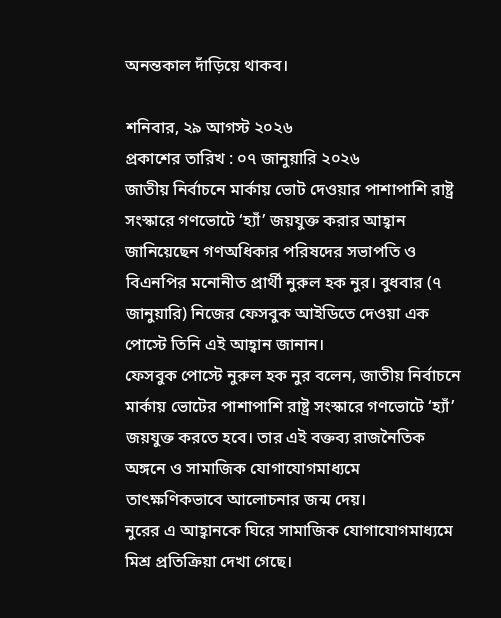অনন্তকাল দাঁড়িয়ে থাকব।

শনিবার, ২৯ আগস্ট ২০২৬
প্রকাশের তারিখ : ০৭ জানুয়ারি ২০২৬
জাতীয় নির্বাচনে মার্কায় ভোট দেওয়ার পাশাপাশি রাষ্ট্র সংস্কারে গণভোটে ‘হ্যাঁ’ জয়যুক্ত করার আহ্বান জানিয়েছেন গণঅধিকার পরিষদের সভাপতি ও বিএনপির মনোনীত প্রার্থী নুরুল হক নুর। বুধবার (৭ জানুয়ারি) নিজের ফেসবুক আইডিতে দেওয়া এক পোস্টে তিনি এই আহ্বান জানান।
ফেসবুক পোস্টে নুরুল হক নুর বলেন, জাতীয় নির্বাচনে মার্কায় ভোটের পাশাপাশি রাষ্ট্র সংস্কারে গণভোটে ‘হ্যাঁ’ জয়যুক্ত করতে হবে। তার এই বক্তব্য রাজনৈতিক অঙ্গনে ও সামাজিক যোগাযোগমাধ্যমে তাৎক্ষণিকভাবে আলোচনার জন্ম দেয়।
নুরের এ আহ্বানকে ঘিরে সামাজিক যোগাযোগমাধ্যমে মিশ্র প্রতিক্রিয়া দেখা গেছে।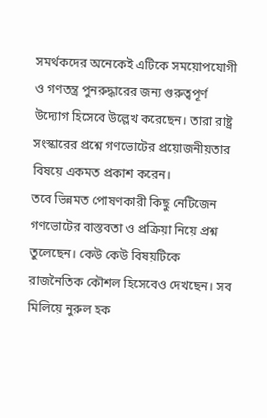সমর্থকদের অনেকেই এটিকে সময়োপযোগী ও গণতন্ত্র পুনরুদ্ধারের জন্য গুরুত্বপূর্ণ উদ্যোগ হিসেবে উল্লেখ করেছেন। তারা রাষ্ট্র সংস্কারের প্রশ্নে গণভোটের প্রয়োজনীয়তার বিষয়ে একমত প্রকাশ করেন।
তবে ভিন্নমত পোষণকারী কিছু নেটিজেন গণভোটের বাস্তবতা ও প্রক্রিয়া নিয়ে প্রশ্ন তুলেছেন। কেউ কেউ বিষয়টিকে রাজনৈতিক কৌশল হিসেবেও দেখছেন। সব মিলিয়ে নুরুল হক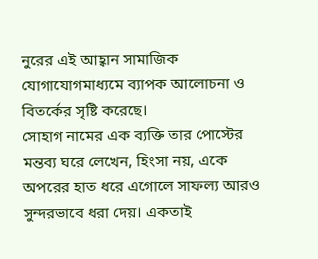নুরের এই আহ্বান সামাজিক যোগাযোগমাধ্যমে ব্যাপক আলোচনা ও বিতর্কের সৃষ্টি করেছে।
সোহাগ নামের এক ব্যক্তি তার পোস্টের মন্তব্য ঘরে লেখেন, হিংসা নয়, একে অপরের হাত ধরে এগোলে সাফল্য আরও সুন্দরভাবে ধরা দেয়। একতাই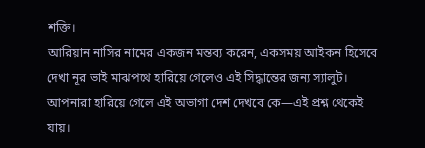শক্তি।
আরিয়ান নাসির নামের একজন মন্তব্য করেন, একসময় আইকন হিসেবে দেখা নূর ভাই মাঝপথে হারিয়ে গেলেও এই সিদ্ধান্তের জন্য স্যালুট। আপনারা হারিয়ে গেলে এই অভাগা দেশ দেখবে কে—এই প্রশ্ন থেকেই যায়।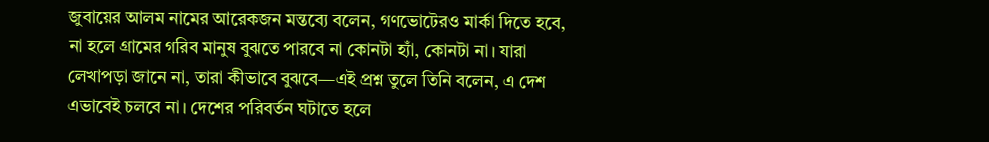জুবায়ের আলম নামের আরেকজন মন্তব্যে বলেন, গণভোটেরও মার্কা দিতে হবে, না হলে গ্রামের গরিব মানুষ বুঝতে পারবে না কোনটা হ্যাঁ, কোনটা না। যারা লেখাপড়া জানে না, তারা কীভাবে বুঝবে—এই প্রশ্ন তুলে তিনি বলেন, এ দেশ এভাবেই চলবে না। দেশের পরিবর্তন ঘটাতে হলে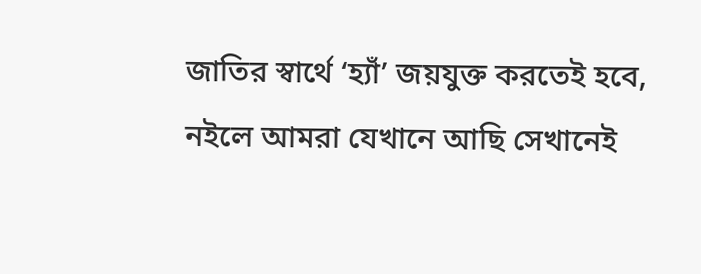জাতির স্বার্থে ‘হ্যাঁ’ জয়যুক্ত করতেই হবে, নইলে আমরা যেখানে আছি সেখানেই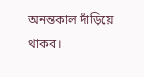অনন্তকাল দাঁড়িয়ে থাকব।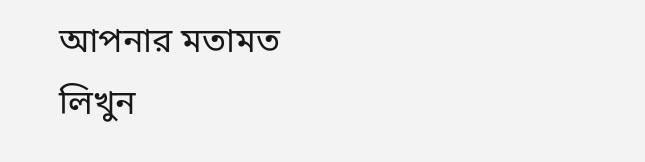আপনার মতামত লিখুন